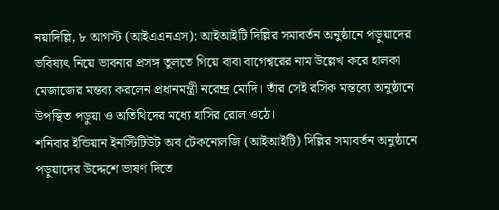নয়াদিল্লি, ৮ আগস্ট (আইএএনএস): আইআইটি দিল্লির সমাবর্তন অনুষ্ঠানে পড়ুয়াদের ভবিষ্যৎ নিয়ে ভাবনার প্রসঙ্গ তুলতে গিয়ে বাবা বাগেশ্বরের নাম উল্লেখ করে হালকা মেজাজের মন্তব্য করলেন প্রধানমন্ত্রী নরেন্দ্র মোদি। তাঁর সেই রসিক মন্তব্যে অনুষ্ঠানে উপস্থিত পড়ুয়া ও অতিথিদের মধ্যে হাসির রোল ওঠে।
শনিবার ইন্ডিয়ান ইনস্টিটিউট অব টেকনোলজি (আইআইটি) দিল্লির সমাবর্তন অনুষ্ঠানে পড়ুয়াদের উদ্দেশে ভাষণ দিতে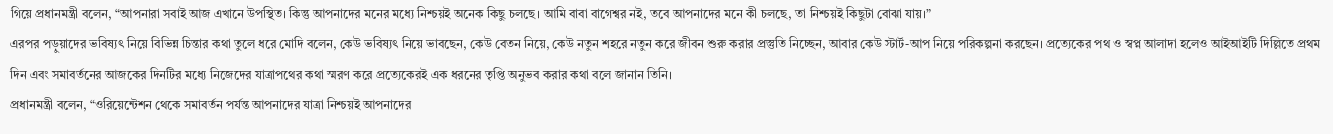গিয়ে প্রধানমন্ত্রী বলেন, “আপনারা সবাই আজ এখানে উপস্থিত। কিন্তু আপনাদের মনের মধ্যে নিশ্চয়ই অনেক কিছু চলছে। আমি বাবা বাগেশ্বর নই, তবে আপনাদের মনে কী চলছে, তা নিশ্চয়ই কিছুটা বোঝা যায়।”
এরপর পড়ুয়াদের ভবিষ্যৎ নিয়ে বিভিন্ন চিন্তার কথা তুলে ধরে মোদি বলেন, কেউ ভবিষ্যৎ নিয়ে ভাবছেন, কেউ বেতন নিয়ে, কেউ নতুন শহরে নতুন করে জীবন শুরু করার প্রস্তুতি নিচ্ছেন, আবার কেউ স্টার্ট-আপ নিয়ে পরিকল্পনা করছেন। প্রত্যেকের পথ ও স্বপ্ন আলাদা হলেও আইআইটি দিল্লিতে প্রথম দিন এবং সমাবর্তনের আজকের দিনটির মধ্যে নিজেদের যাত্রাপথের কথা স্মরণ করে প্রত্যেকেরই এক ধরনের তৃপ্তি অনুভব করার কথা বলে জানান তিনি।
প্রধানমন্ত্রী বলেন, “ওরিয়েন্টেশন থেকে সমাবর্তন পর্যন্ত আপনাদের যাত্রা নিশ্চয়ই আপনাদের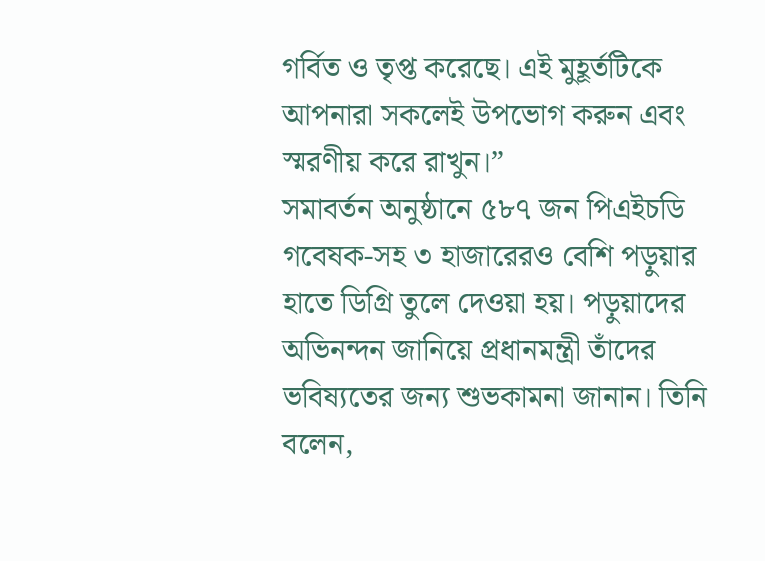গর্বিত ও তৃপ্ত করেছে। এই মুহূর্তটিকে আপনারা সকলেই উপভোগ করুন এবং স্মরণীয় করে রাখুন।”
সমাবর্তন অনুষ্ঠানে ৫৮৭ জন পিএইচডি গবেষক-সহ ৩ হাজারেরও বেশি পড়ুয়ার হাতে ডিগ্রি তুলে দেওয়া হয়। পড়ুয়াদের অভিনন্দন জানিয়ে প্রধানমন্ত্রী তাঁদের ভবিষ্যতের জন্য শুভকামনা জানান। তিনি বলেন,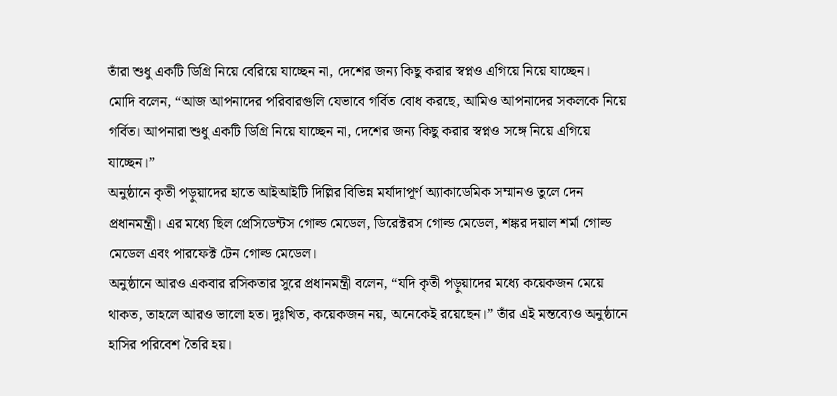তাঁরা শুধু একটি ডিগ্রি নিয়ে বেরিয়ে যাচ্ছেন না, দেশের জন্য কিছু করার স্বপ্নও এগিয়ে নিয়ে যাচ্ছেন।
মোদি বলেন, “আজ আপনাদের পরিবারগুলি যেভাবে গর্বিত বোধ করছে, আমিও আপনাদের সকলকে নিয়ে গর্বিত। আপনারা শুধু একটি ডিগ্রি নিয়ে যাচ্ছেন না, দেশের জন্য কিছু করার স্বপ্নও সঙ্গে নিয়ে এগিয়ে যাচ্ছেন।”
অনুষ্ঠানে কৃতী পড়ুয়াদের হাতে আইআইটি দিল্লির বিভিন্ন মর্যাদাপূর্ণ অ্যাকাডেমিক সম্মানও তুলে দেন প্রধানমন্ত্রী। এর মধ্যে ছিল প্রেসিডেন্টস গোল্ড মেডেল, ডিরেক্টরস গোল্ড মেডেল, শঙ্কর দয়াল শর্মা গোল্ড মেডেল এবং পারফেক্ট টেন গোল্ড মেডেল।
অনুষ্ঠানে আরও একবার রসিকতার সুরে প্রধানমন্ত্রী বলেন, “যদি কৃতী পড়ুয়াদের মধ্যে কয়েকজন মেয়ে থাকত, তাহলে আরও ভালো হত। দুঃখিত, কয়েকজন নয়, অনেকেই রয়েছেন।” তাঁর এই মন্তব্যেও অনুষ্ঠানে হাসির পরিবেশ তৈরি হয়।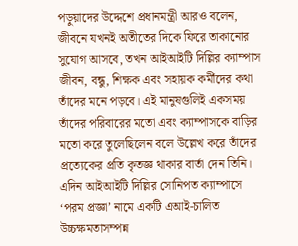পড়ুয়াদের উদ্দেশে প্রধানমন্ত্রী আরও বলেন, জীবনে যখনই অতীতের দিকে ফিরে তাকানোর সুযোগ আসবে, তখন আইআইটি দিল্লির ক্যাম্পাস জীবন, বন্ধু, শিক্ষক এবং সহায়ক কর্মীদের কথা তাঁদের মনে পড়বে। এই মানুষগুলিই একসময় তাঁদের পরিবারের মতো এবং ক্যাম্পাসকে বাড়ির মতো করে তুলেছিলেন বলে উল্লেখ করে তাঁদের প্রত্যেকের প্রতি কৃতজ্ঞ থাকার বার্তা দেন তিনি।
এদিন আইআইটি দিল্লির সোনিপত ক্যাম্পাসে ‘পরম প্রজ্ঞা’ নামে একটি এআই-চালিত উচ্চক্ষমতাসম্পন্ন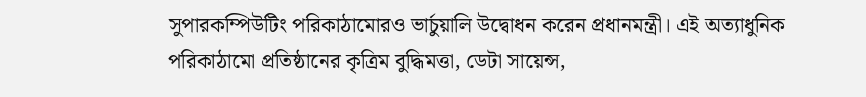সুপারকম্পিউটিং পরিকাঠামোরও ভার্চুয়ালি উদ্বোধন করেন প্রধানমন্ত্রী। এই অত্যাধুনিক পরিকাঠামো প্রতিষ্ঠানের কৃত্রিম বুদ্ধিমত্তা, ডেটা সায়েন্স,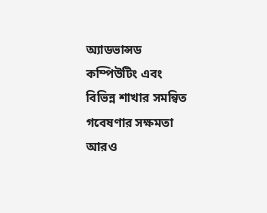অ্যাডভান্সড কম্পিউটিং এবং বিভিন্ন শাখার সমন্বিত গবেষণার সক্ষমতা আরও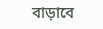বাড়াবে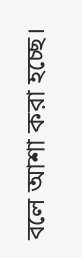বলে আশা করা হচ্ছে।